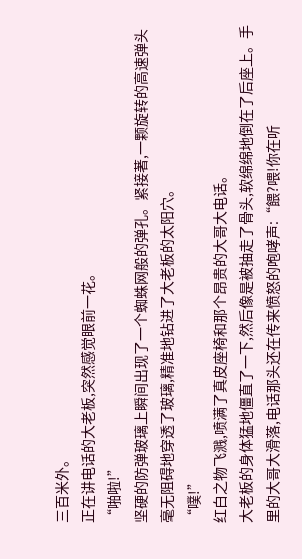三百米外。
正在讲电话的大老板,突然感觉眼前一花。
“啪啦!”
坚硬的防弹玻璃上瞬间出现了一个蜘蛛网般的弹孔。紧接著,一颗旋转的高速弹头毫无阻碍地穿透了玻璃,精准地钻进了大老板的太阳穴。
“噗!”
红白之物飞溅,喷满了真皮座椅和那个昂贵的大哥大电话。
大老板的身体猛地僵直了一下,然后像是被抽走了骨头,软绵绵地倒在了后座上。手里的大哥大滑落,电话那头还在传来愤怒的咆哮声:“餵?喂!你在听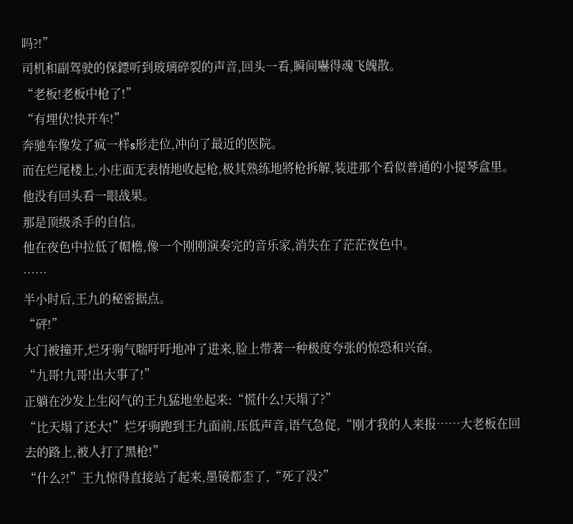吗?!”
司机和副驾驶的保鏢听到玻璃碎裂的声音,回头一看,瞬间嚇得魂飞魄散。
“老板!老板中枪了!”
“有埋伏!快开车!”
奔驰车像发了疯一样s形走位,冲向了最近的医院。
而在烂尾楼上,小庄面无表情地收起枪,极其熟练地將枪拆解,装进那个看似普通的小提琴盒里。
他没有回头看一眼战果。
那是顶级杀手的自信。
他在夜色中拉低了帽檐,像一个刚刚演奏完的音乐家,消失在了茫茫夜色中。
……
半小时后,王九的秘密据点。
“砰!”
大门被撞开,烂牙驹气喘吁吁地冲了进来,脸上带著一种极度夸张的惊恐和兴奋。
“九哥!九哥!出大事了!”
正躺在沙发上生闷气的王九猛地坐起来:“慌什么!天塌了?”
“比天塌了还大!”烂牙驹跑到王九面前,压低声音,语气急促,“刚才我的人来报……大老板在回去的路上,被人打了黑枪!”
“什么?!”王九惊得直接站了起来,墨镜都歪了,“死了没?”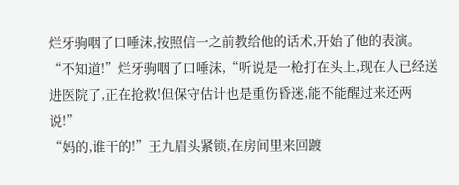烂牙驹咽了口唾沫,按照信一之前教给他的话术,开始了他的表演。
“不知道!”烂牙驹咽了口唾沫,“听说是一枪打在头上,现在人已经送进医院了,正在抢救!但保守估计也是重伤昏迷,能不能醒过来还两说!”
“妈的,谁干的!”王九眉头紧锁,在房间里来回踱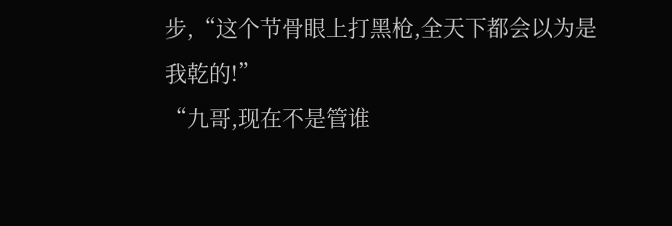步,“这个节骨眼上打黑枪,全天下都会以为是我乾的!”
“九哥,现在不是管谁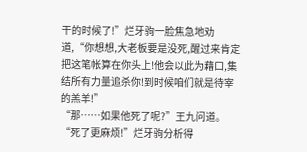干的时候了!”烂牙驹一脸焦急地劝道,“你想想,大老板要是没死,醒过来肯定把这笔帐算在你头上!他会以此为藉口,集结所有力量追杀你!到时候咱们就是待宰的羔羊!”
“那……如果他死了呢?”王九问道。
“死了更麻烦!”烂牙驹分析得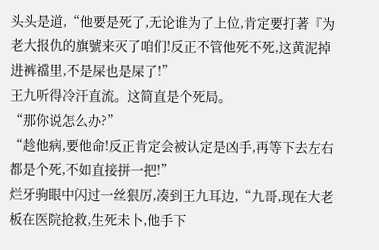头头是道,“他要是死了,无论谁为了上位,肯定要打著『为老大报仇的旗號来灭了咱们!反正不管他死不死,这黄泥掉进裤襠里,不是屎也是屎了!”
王九听得冷汗直流。这简直是个死局。
“那你说怎么办?”
“趁他病,要他命!反正肯定会被认定是凶手,再等下去左右都是个死,不如直接拼一把!”
烂牙驹眼中闪过一丝狠厉,凑到王九耳边,“九哥,现在大老板在医院抢救,生死未卜,他手下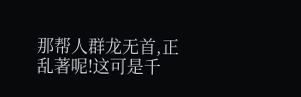那帮人群龙无首,正乱著呢!这可是千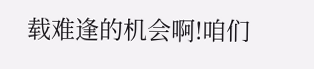载难逢的机会啊!咱们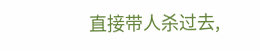直接带人杀过去,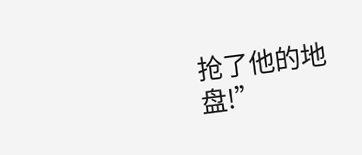抢了他的地盘!”